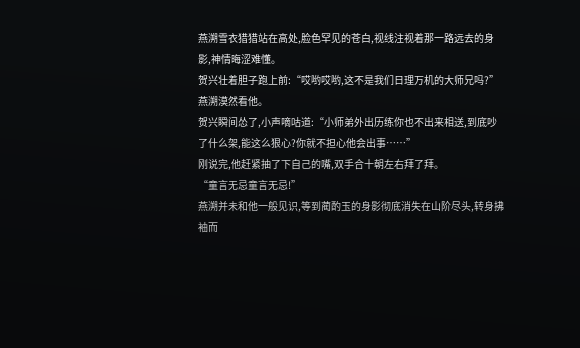燕溯雪衣猎猎站在高处,脸色罕见的苍白,视线注视着那一路远去的身影,神情晦涩难懂。
贺兴壮着胆子跑上前:“哎哟哎哟,这不是我们日理万机的大师兄吗?”
燕溯漠然看他。
贺兴瞬间怂了,小声嘀咕道:“小师弟外出历练你也不出来相送,到底吵了什么架,能这么狠心?你就不担心他会出事……”
刚说完,他赶紧抽了下自己的嘴,双手合十朝左右拜了拜。
“童言无忌童言无忌!”
燕溯并未和他一般见识,等到蔺酌玉的身影彻底消失在山阶尽头,转身拂袖而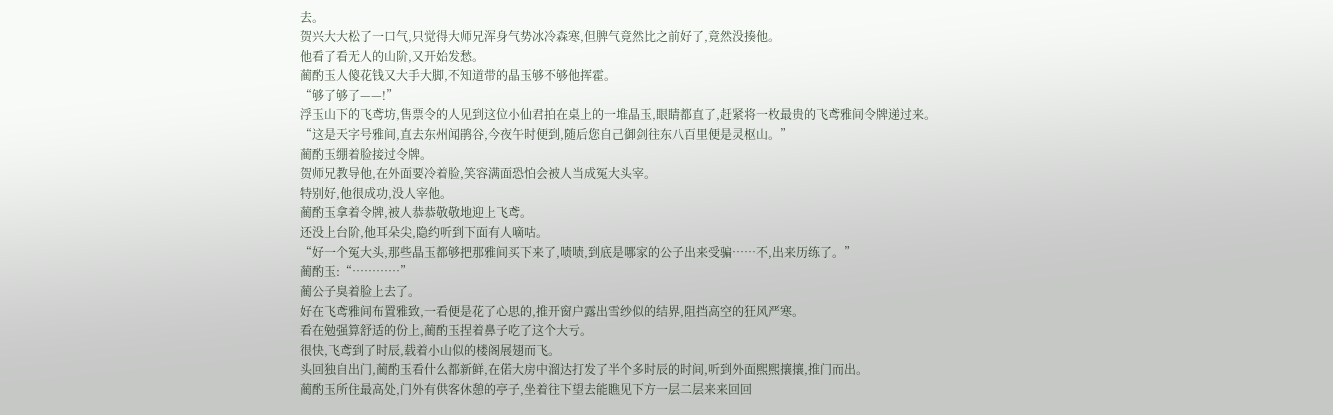去。
贺兴大大松了一口气,只觉得大师兄浑身气势冰冷森寒,但脾气竟然比之前好了,竟然没揍他。
他看了看无人的山阶,又开始发愁。
蔺酌玉人傻花钱又大手大脚,不知道带的晶玉够不够他挥霍。
“够了够了——!”
浮玉山下的飞鸢坊,售票令的人见到这位小仙君拍在桌上的一堆晶玉,眼睛都直了,赶紧将一枚最贵的飞鸢雅间令牌递过来。
“这是天字号雅间,直去东州闻鹃谷,今夜午时便到,随后您自己御剑往东八百里便是灵枢山。”
蔺酌玉绷着脸接过令牌。
贺师兄教导他,在外面要冷着脸,笑容满面恐怕会被人当成冤大头宰。
特别好,他很成功,没人宰他。
蔺酌玉拿着令牌,被人恭恭敬敬地迎上飞鸢。
还没上台阶,他耳朵尖,隐约听到下面有人嘀咕。
“好一个冤大头,那些晶玉都够把那雅间买下来了,啧啧,到底是哪家的公子出来受骗……不,出来历练了。”
蔺酌玉:“…………”
蔺公子臭着脸上去了。
好在飞鸢雅间布置雅致,一看便是花了心思的,推开窗户露出雪纱似的结界,阻挡高空的狂风严寒。
看在勉强算舒适的份上,蔺酌玉捏着鼻子吃了这个大亏。
很快,飞鸢到了时辰,载着小山似的楼阁展翅而飞。
头回独自出门,蔺酌玉看什么都新鲜,在偌大房中溜达打发了半个多时辰的时间,听到外面熙熙攘攘,推门而出。
蔺酌玉所住最高处,门外有供客休憩的亭子,坐着往下望去能瞧见下方一层二层来来回回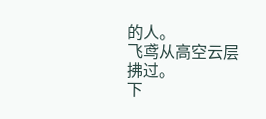的人。
飞鸢从高空云层拂过。
下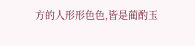方的人形形色色,皆是蔺酌玉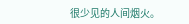很少见的人间烟火。